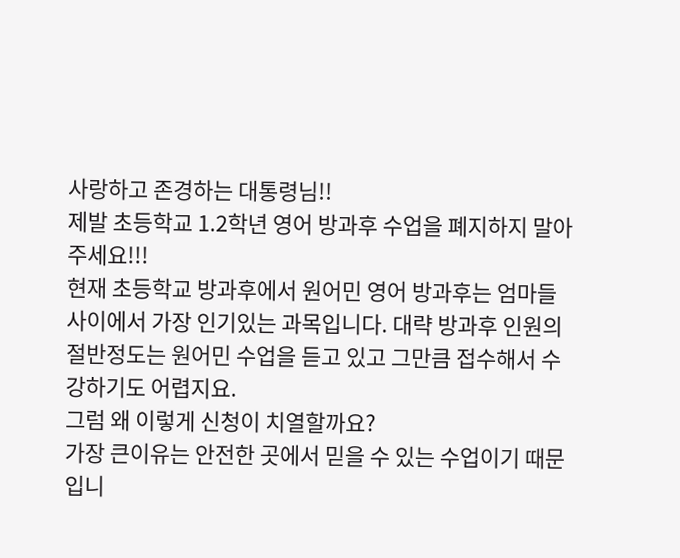사랑하고 존경하는 대통령님!!
제발 초등학교 1.2학년 영어 방과후 수업을 폐지하지 말아주세요!!!
현재 초등학교 방과후에서 원어민 영어 방과후는 엄마들 사이에서 가장 인기있는 과목입니다. 대략 방과후 인원의 절반정도는 원어민 수업을 듣고 있고 그만큼 접수해서 수강하기도 어렵지요.
그럼 왜 이렇게 신청이 치열할까요?
가장 큰이유는 안전한 곳에서 믿을 수 있는 수업이기 때문입니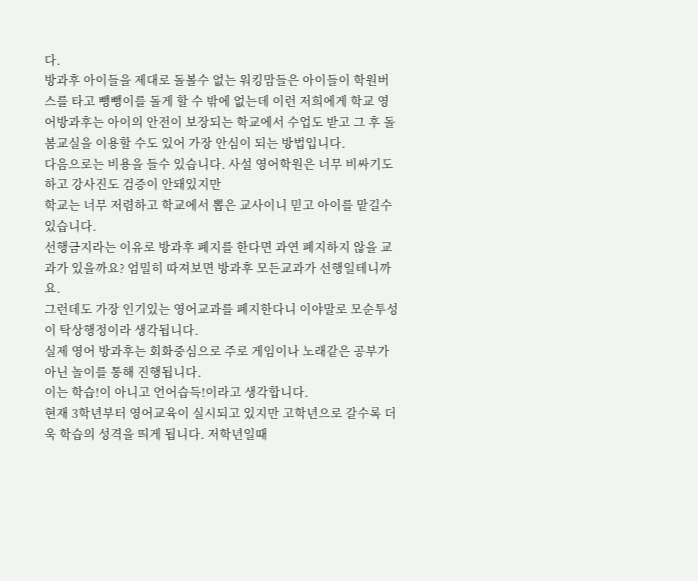다.
방과후 아이들을 제대로 돌볼수 없는 워킹맘들은 아이들이 학원버스를 타고 뺑뺑이를 돌게 할 수 밖에 없는데 이런 저희에게 학교 영어방과후는 아이의 안전이 보장되는 학교에서 수업도 받고 그 후 돌봄교실을 이용할 수도 있어 가장 안심이 되는 방법입니다.
다음으로는 비용을 들수 있습니다. 사설 영어학원은 너무 비싸기도 하고 강사진도 검증이 안돼있지만
학교는 너무 저렴하고 학교에서 뽑은 교사이니 믿고 아이를 맡길수 있습니다.
선행금지라는 이유로 방과후 폐지를 한다면 과연 폐지하지 않을 교과가 있을까요? 엄밀히 따져보면 방과후 모든교과가 선행일테니까요.
그런데도 가장 인기있는 영어교과를 폐지한다니 이야말로 모순투성이 탁상행정이라 생각됩니다.
실제 영어 방과후는 회화중심으로 주로 게임이나 노래같은 공부가 아닌 놀이를 통해 진행됩니다.
이는 학습!이 아니고 언어습득!이라고 생각합니다.
현재 3학년부터 영어교육이 실시되고 있지만 고학년으로 갈수록 더욱 학습의 성격을 띄게 됩니다. 저학년일때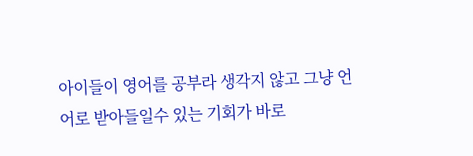아이들이 영어를 공부라 생각지 않고 그냥 언어로 받아들일수 있는 기회가 바로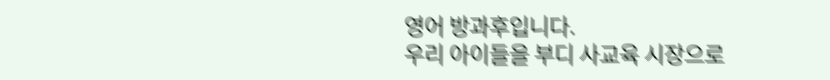영어 방과후입니다.
우리 아이들을 부디 사교육 시장으로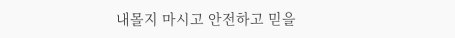내몰지 마시고 안전하고 믿을